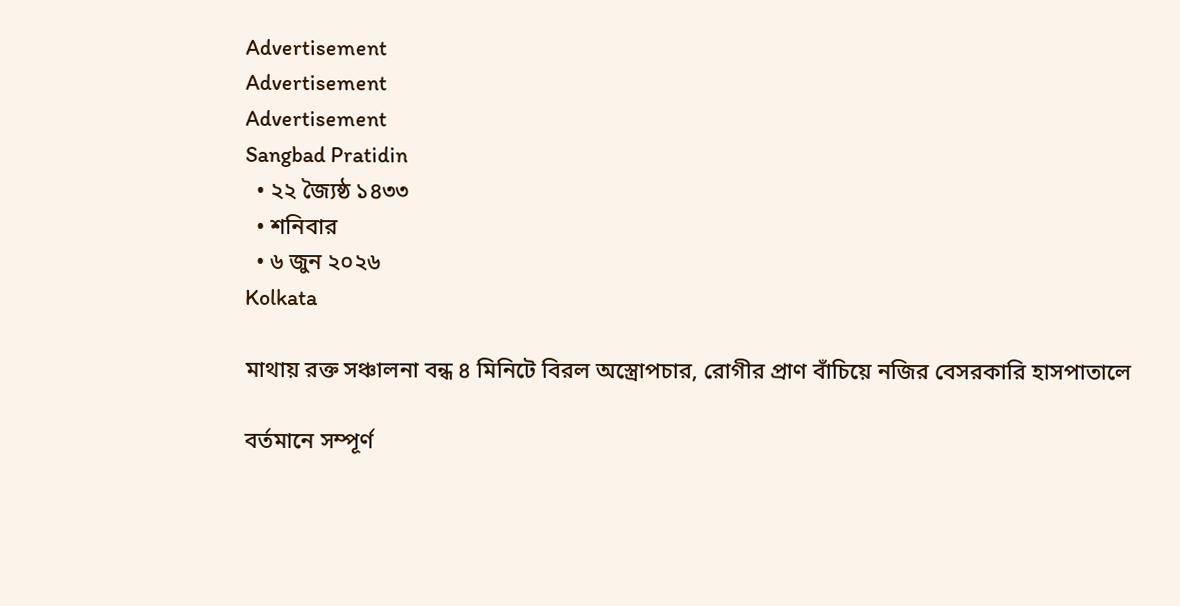Advertisement
Advertisement
Advertisement
Sangbad Pratidin
  • ২২ জ্যৈষ্ঠ ১৪৩৩
  • শনিবার
  • ৬ জুন ২০২৬
Kolkata

মাথায় রক্ত সঞ্চালনা বন্ধ ৪ মিনিটে বিরল অস্ত্রোপচার, রোগীর প্রাণ বাঁচিয়ে নজির বেসরকারি হাসপাতালে

বর্তমানে সম্পূর্ণ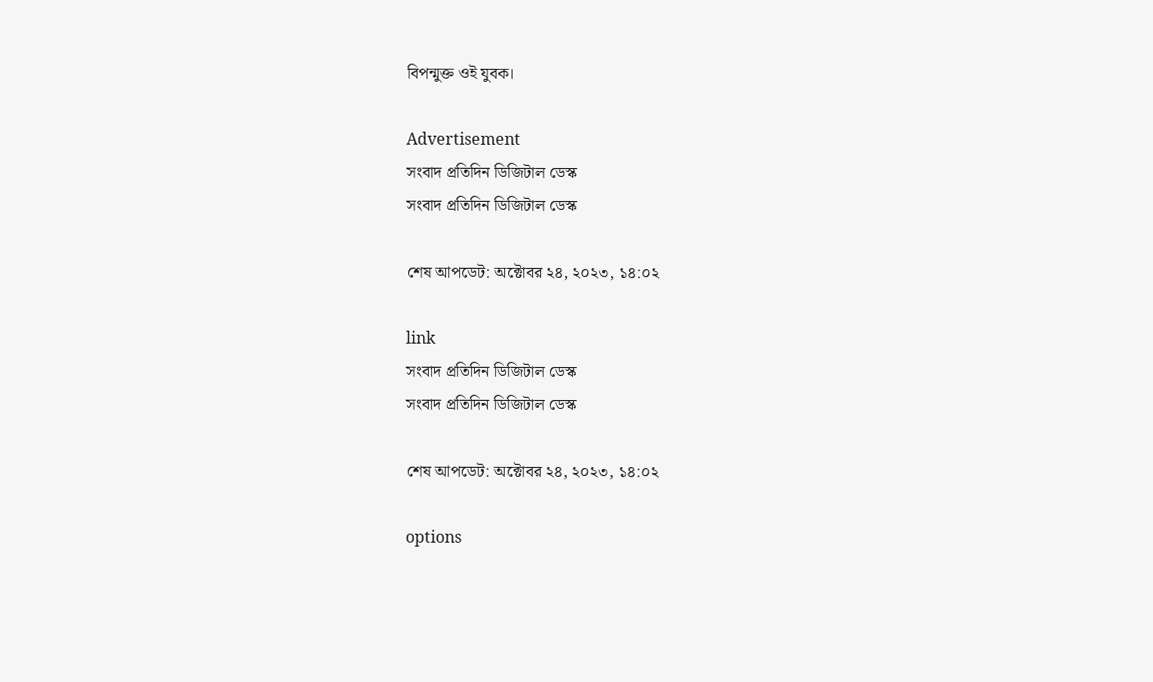বিপন্মুক্ত ওই যুবক।

Advertisement
সংবাদ প্রতিদিন ডিজিটাল ডেস্ক
সংবাদ প্রতিদিন ডিজিটাল ডেস্ক

শেষ আপডেট: অক্টোবর ২৪, ২০২৩, ১৪:০২

link
সংবাদ প্রতিদিন ডিজিটাল ডেস্ক
সংবাদ প্রতিদিন ডিজিটাল ডেস্ক

শেষ আপডেট: অক্টোবর ২৪, ২০২৩, ১৪:০২

options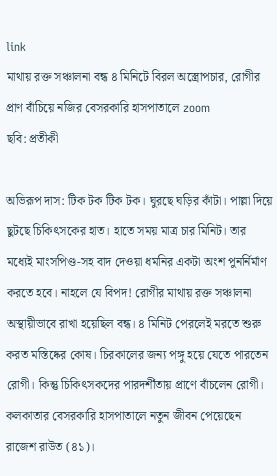link
মাথায় রক্ত সঞ্চালনা বন্ধ ৪ মিনিটে বিরল অস্ত্রোপচার, রোগীর প্রাণ বাঁচিয়ে নজির বেসরকারি হাসপাতালে zoom
ছবি: প্রতীকী

অভিরূপ দাস: টিক টক টিক টক। ঘুরছে ঘড়ির কাঁটা। পাল্লা দিয়ে ছুটছে চিকিৎসকের হাত। হাতে সময় মাত্র চার মিনিট। তার মধ্যেই মাংসপিণ্ড-সহ বাদ দেওয়া ধমনির একটা অংশ পুনর্নির্মাণ করতে হবে। নাহলে যে বিপদ! রোগীর মাথায় রক্ত সঞ্চালনা অস্থায়ীভাবে রাখা হয়েছিল বন্ধ। ৪ মিনিট পেরলেই মরতে শুরু করত মস্তিষ্কের কোষ। চিরকালের জন্য পঙ্গু হয়ে যেতে পারতেন রোগী। কিন্তু চিকিৎসকদের পারদর্শীতায় প্রাণে বাঁচলেন রোগী। কলকাতার বেসরকারি হাসপাতালে নতুন জীবন পেয়েছেন রাজেশ রাউত (৪১)।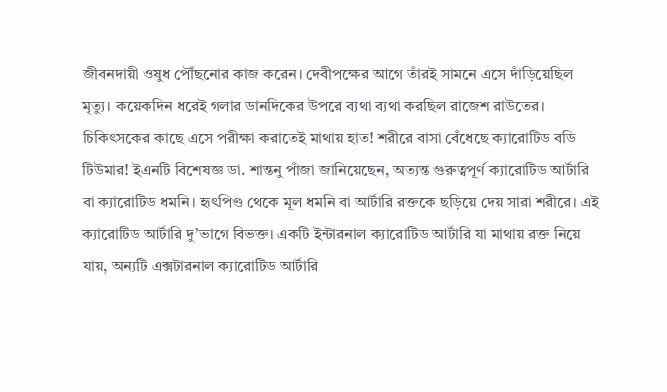জীবনদায়ী ওষুধ পৌঁছনোর কাজ করেন। দেবীপক্ষের আগে তাঁরই সামনে এসে দাঁড়িয়েছিল মৃত্যু। কয়েকদিন ধরেই গলার ডানদিকের উপরে ব্যথা ব্যথা করছিল রাজেশ রাউতের। চিকিৎসকের কাছে এসে পরীক্ষা করাতেই মাথায় হাত! শরীরে বাসা বেঁধেছে ক্যারোটিড বডি টিউমার! ইএনটি বিশেষজ্ঞ ডা. শান্তনু পাঁজা জানিয়েছেন, অত্যন্ত গুরুত্বপূর্ণ ক্যারোটিড আর্টারি বা ক্যারোটিড ধমনি। হৃৎপিণ্ড থেকে মূল ধমনি বা আর্টারি রক্তকে ছড়িয়ে দেয় সারা শরীরে। এই ক্যারোটিড আর্টারি দু’ভাগে বিভক্ত। একটি ইন্টারনাল ক্যারোটিড আর্টারি যা মাথায় রক্ত নিয়ে যায়, অন্যটি এক্সটারনাল ক্যারোটিড আর্টারি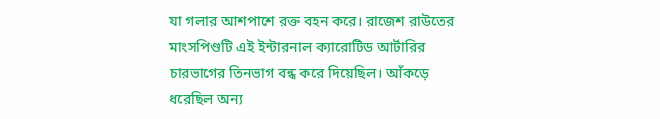যা গলার আশপাশে রক্ত বহন করে। রাজেশ রাউতের মাংসপিণ্ডটি এই ইন্টারনাল ক্যারোটিড আর্টারির চারভাগের তিনভাগ বন্ধ করে দিয়েছিল। আঁকড়ে ধরেছিল অন্য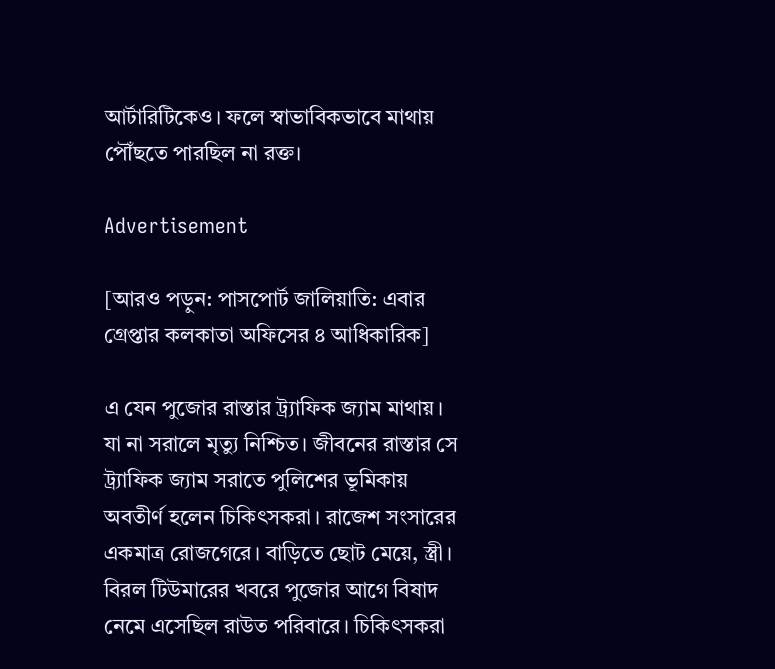আর্টারিটিকেও। ফলে স্বাভাবিকভাবে মাথায় পৌঁছতে পারছিল না রক্ত।

Advertisement

[আরও পড়ুন: পাসপোর্ট জালিয়াতি: এবার গ্রেপ্তার কলকাতা অফিসের ৪ আধিকারিক]

এ যেন পুজোর রাস্তার ট্র‍্যাফিক জ্যাম মাথায়। যা না সরালে মৃত্যু নিশ্চিত। জীবনের রাস্তার সে ট্র‍্যাফিক জ্যাম সরাতে পুলিশের ভূমিকায় অবতীর্ণ হলেন চিকিৎসকরা। রাজেশ সংসারের একমাত্র রোজগেরে। বাড়িতে ছোট মেয়ে, স্ত্রী। বিরল টিউমারের খবরে পুজোর আগে বিষাদ নেমে এসেছিল রাউত পরিবারে। চিকিৎসকরা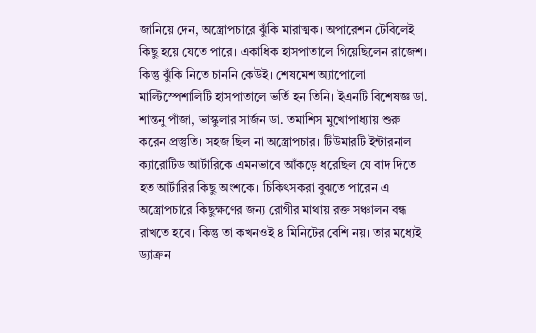জানিয়ে দেন, অস্ত্রোপচারে ঝুঁকি মারাত্মক। অপারেশন টেবিলেই কিছু হয়ে যেতে পারে। একাধিক হাসপাতালে গিয়েছিলেন রাজেশ। কিন্তু ঝুঁকি নিতে চাননি কেউই। শেষমেশ অ্যাপোলো মাল্টিস্পেশালিটি হাসপাতালে ভর্তি হন তিনি। ইএনটি বিশেষজ্ঞ ডা. শান্তনু পাঁজা, ভাস্কুলার সার্জন ডা. তমাশিস মুখোপাধ্যায় শুরু করেন প্রস্তুতি। সহজ ছিল না অস্ত্রোপচার। টিউমারটি ইন্টারনাল ক্যারোটিড আর্টারিকে এমনভাবে আঁকড়ে ধরেছিল যে বাদ দিতে হত আর্টারির কিছু অংশকে। চিকিৎসকরা বুঝতে পারেন এ অস্ত্রোপচারে কিছুক্ষণের জন্য রোগীর মাথায় রক্ত সঞ্চালন বন্ধ রাখতে হবে। কিন্তু তা কখনওই ৪ মিনিটের বেশি নয়। তার মধ্যেই ড্যাক্রন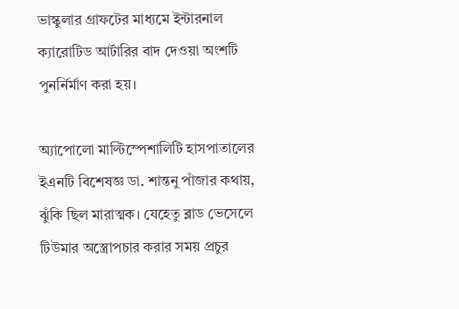ভাস্কুলার গ্রাফটের মাধ্যমে ইন্টারনাল ক্যারোটিড আর্টারির বাদ দেওয়া অংশটি পুনর্নির্মাণ করা হয়।

অ্যাপোলো মাল্টিস্পেশালিটি হাসপাতালের ইএনটি বিশেষজ্ঞ ডা. শান্তনু পাঁজার কথায়, ঝুঁকি ছিল মারাত্মক। যেহেতু ব্লাড ভেসেলে টিউমার অস্ত্রোপচার করার সময় প্রচুর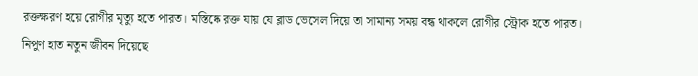রক্তক্ষরণ হয়ে রোগীর মৃত্যু হতে পারত। মস্তিষ্কে রক্ত যায় যে ব্লাড ভেসেল দিয়ে তা সামান্য সময় বন্ধ থাকলে রোগীর স্ট্রোক হতে পারত। নিপুণ হাত নতুন জীবন দিয়েছে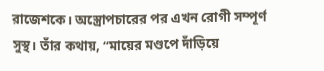রাজেশকে। অস্ত্রোপচারের পর এখন রোগী সম্পূর্ণ সুস্থ। তাঁর কথায়, “মায়ের মণ্ডপে দাঁড়িয়ে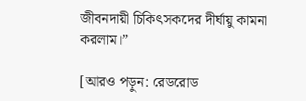জীবনদায়ী চিকিৎসকদের দীর্ঘায়ু কামনা করলাম।”

[আরও পড়ুন: রেডরোড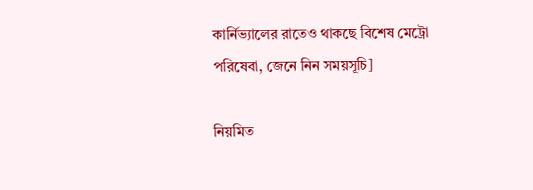কার্নিভ্যালের রাতেও থাকছে বিশেষ মেট্রো পরিষেবা, জেনে নিন সময়সূচি]

নিয়মিত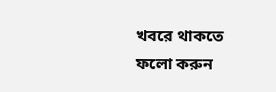খবরে থাকতে ফলো করুন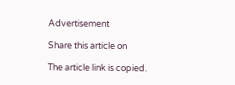Advertisement

Share this article on

The article link is copied.